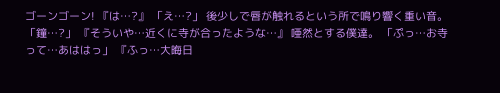ゴーンゴーン! 『は…?』 「え…?」 後少しで唇が触れるという所で鳴り響く重い音。 「鐘…?」 『そういや…近くに寺が合ったような…』 唖然とする僕達。 「ぷっ…お寺って…あははっ」 『ふっ…大晦日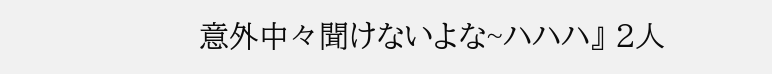意外中々聞けないよな~ハハハ』 2人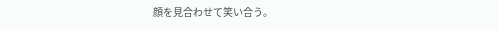顔を見合わせて笑い合う。